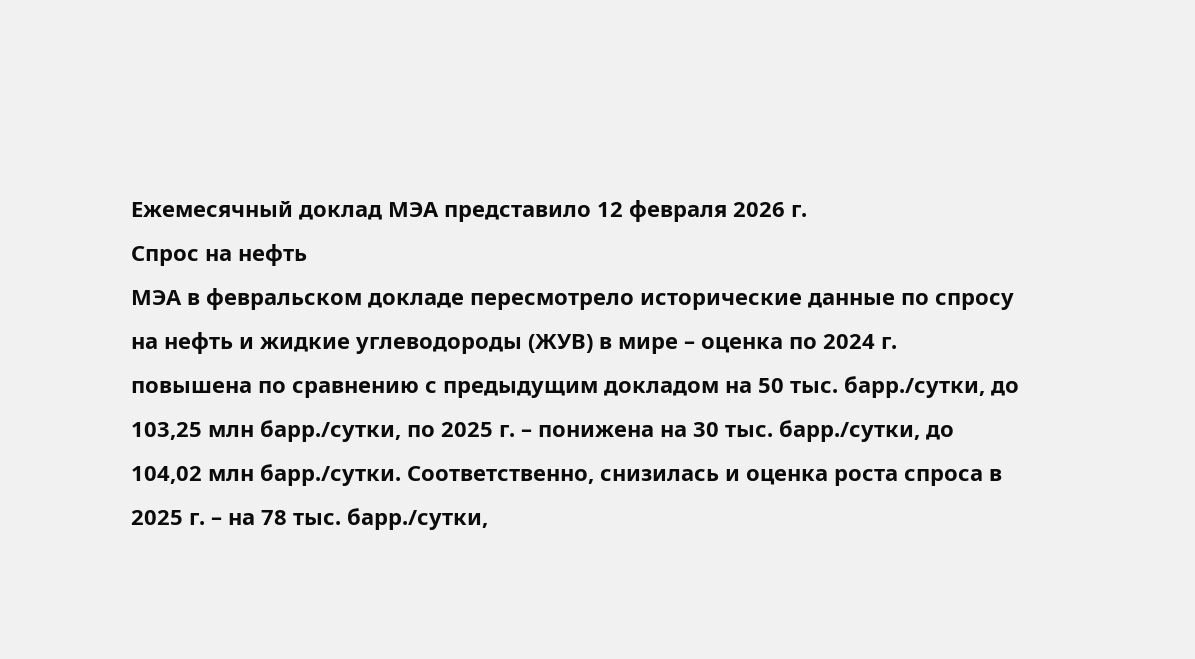Ежемесячный доклад МЭА представило 12 февраля 2026 г.
Спрос на нефть
МЭА в февральском докладе пересмотрело исторические данные по спросу на нефть и жидкие углеводороды (ЖУВ) в мире – оценка по 2024 г. повышена по сравнению с предыдущим докладом на 50 тыс. барр./сутки, до 103,25 млн барр./сутки, по 2025 г. – понижена на 30 тыс. барр./сутки, до 104,02 млн барр./сутки. Соответственно, снизилась и оценка роста спроса в 2025 г. – на 78 тыс. барр./сутки,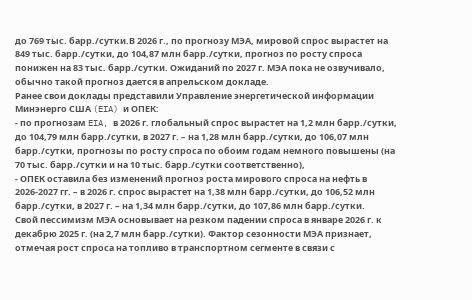до 769 тыс. барр./сутки.В 2026 г., по прогнозу МЭА, мировой спрос вырастет на 849 тыс. барр./сутки, до 104,87 млн барр./сутки, прогноз по росту спроса понижен на 83 тыс. барр./сутки. Ожиданий по 2027 г. МЭА пока не озвучивало, обычно такой прогноз дается в апрельском докладе.
Ранее свои доклады представили Управление энергетической информации Минэнерго США (EIA) и ОПЕК:
- по прогнозам EIA, в 2026 г. глобальный спрос вырастет на 1,2 млн барр./сутки, до 104,79 млн барр./сутки, в 2027 г. – на 1,28 млн барр./сутки, до 106,07 млн барр./сутки, прогнозы по росту спроса по обоим годам немного повышены (на 70 тыс. барр./сутки и на 10 тыс. барр./сутки соответственно),
- ОПЕК оставила без изменений прогноз роста мирового спроса на нефть в 2026-2027 гг. – в 2026 г. спрос вырастет на 1,38 млн барр./сутки, до 106,52 млн барр./сутки, в 2027 г. – на 1,34 млн барр./сутки, до 107,86 млн барр./сутки.
Свой пессимизм МЭА основывает на резком падении спроса в январе 2026 г. к декабрю 2025 г. (на 2,7 млн барр./сутки). Фактор сезонности МЭА признает, отмечая рост спроса на топливо в транспортном сегменте в связи с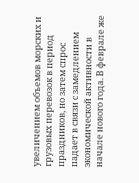увеличением объемов морских и грузовых перевозок в период праздников, но затем спрос падает в связи с замедлением экономической активности в начале нового года. В феврале же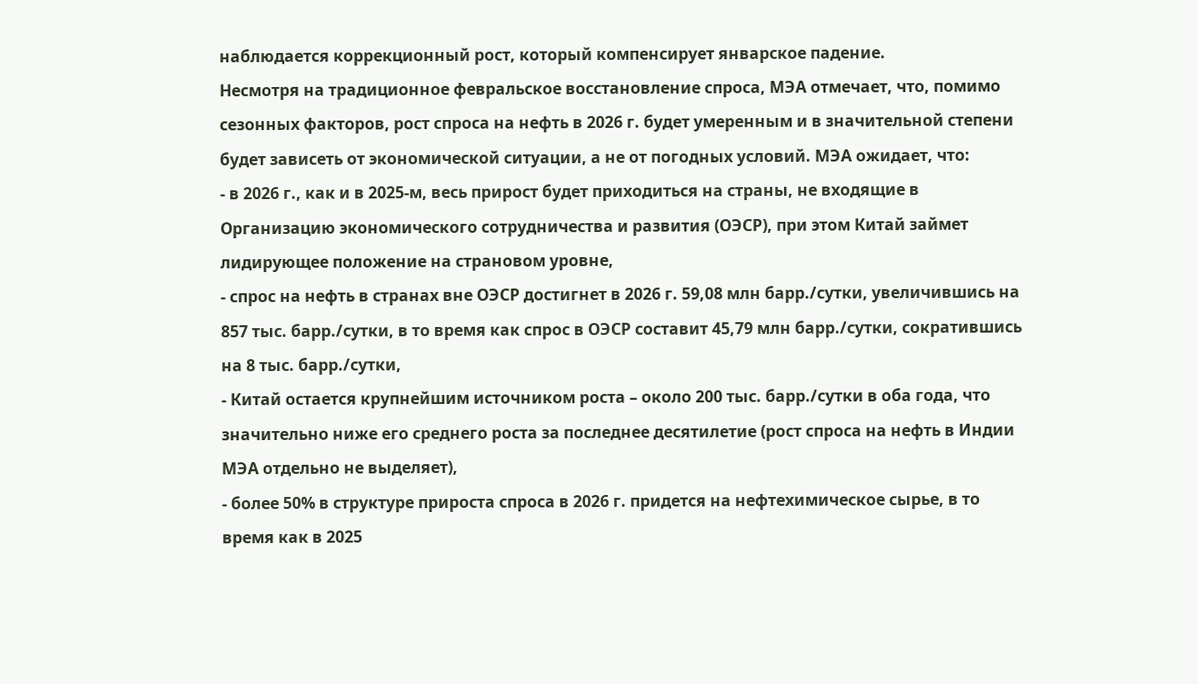наблюдается коррекционный рост, который компенсирует январское падение.
Несмотря на традиционное февральское восстановление спроса, МЭА отмечает, что, помимо сезонных факторов, рост спроса на нефть в 2026 г. будет умеренным и в значительной степени будет зависеть от экономической ситуации, а не от погодных условий. МЭА ожидает, что:
- в 2026 г., как и в 2025-м, весь прирост будет приходиться на страны, не входящие в Организацию экономического сотрудничества и развития (ОЭСР), при этом Китай займет лидирующее положение на страновом уровне,
- спрос на нефть в странах вне ОЭСР достигнет в 2026 г. 59,08 млн барр./сутки, увеличившись на 857 тыс. барр./сутки, в то время как спрос в ОЭСР составит 45,79 млн барр./сутки, сократившись на 8 тыс. барр./сутки,
- Китай остается крупнейшим источником роста – около 200 тыс. барр./сутки в оба года, что значительно ниже его среднего роста за последнее десятилетие (рост спроса на нефть в Индии МЭА отдельно не выделяет),
- более 50% в структуре прироста спроса в 2026 г. придется на нефтехимическое сырье, в то время как в 2025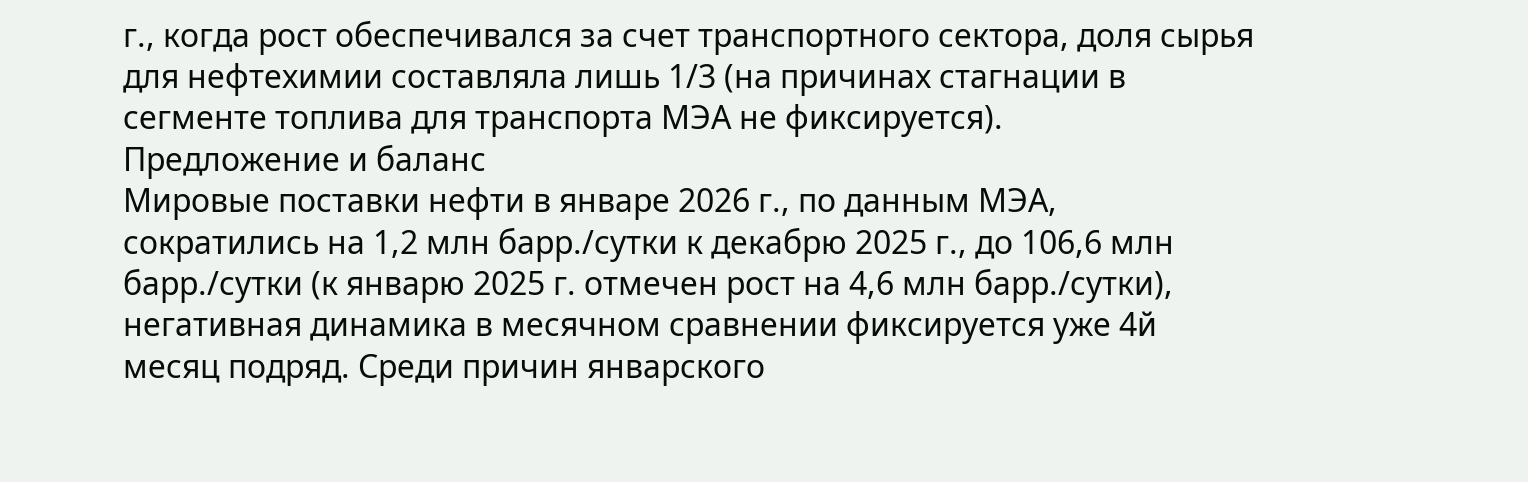г., когда рост обеспечивался за счет транспортного сектора, доля сырья для нефтехимии составляла лишь 1/3 (на причинах стагнации в сегменте топлива для транспорта МЭА не фиксируется).
Предложение и баланс
Мировые поставки нефти в январе 2026 г., по данным МЭА, сократились на 1,2 млн барр./сутки к декабрю 2025 г., до 106,6 млн барр./сутки (к январю 2025 г. отмечен рост на 4,6 млн барр./сутки), негативная динамика в месячном сравнении фиксируется уже 4й месяц подряд. Среди причин январского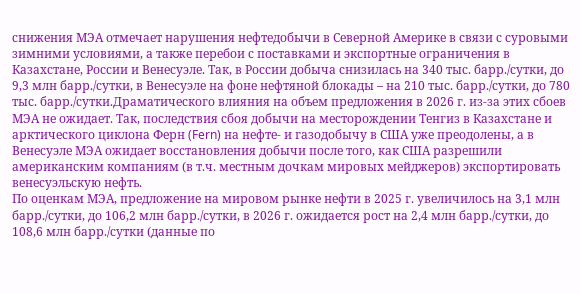снижения МЭА отмечает нарушения нефтедобычи в Северной Америке в связи с суровыми зимними условиями, а также перебои с поставками и экспортные ограничения в Казахстане, России и Венесуэле. Так, в России добыча снизилась на 340 тыс. барр./сутки, до 9,3 млн барр./сутки, в Венесуэле на фоне нефтяной блокады – на 210 тыс. барр./сутки, до 780 тыс. барр./сутки.Драматического влияния на объем предложения в 2026 г. из-за этих сбоев МЭА не ожидает. Так, последствия сбоя добычи на месторождении Тенгиз в Казахстане и арктического циклона Ферн (Fern) на нефте- и газодобычу в США уже преодолены, а в Венесуэле МЭА ожидает восстановления добычи после того, как США разрешили американским компаниям (в т.ч. местным дочкам мировых мейджеров) экспортировать венесуэльскую нефть.
По оценкам МЭА, предложение на мировом рынке нефти в 2025 г. увеличилось на 3,1 млн барр./сутки, до 106,2 млн барр./сутки, в 2026 г. ожидается рост на 2,4 млн барр./сутки, до 108,6 млн барр./сутки (данные по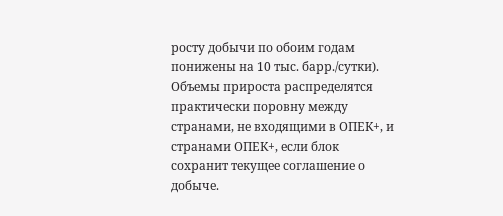росту добычи по обоим годам понижены на 10 тыс. барр./сутки). Объемы прироста распределятся практически поровну между странами, не входящими в ОПЕК+, и странами ОПЕК+, если блок сохранит текущее соглашение о добыче.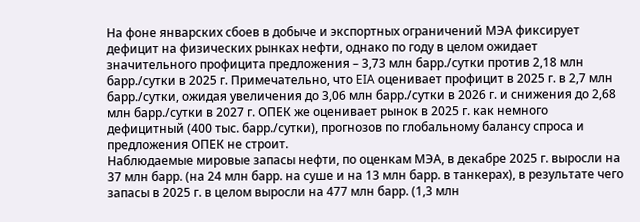На фоне январских сбоев в добыче и экспортных ограничений МЭА фиксирует дефицит на физических рынках нефти, однако по году в целом ожидает значительного профицита предложения – 3,73 млн барр./сутки против 2,18 млн барр./сутки в 2025 г. Примечательно, что EIA оценивает профицит в 2025 г. в 2,7 млн барр./сутки, ожидая увеличения до 3,06 млн барр./сутки в 2026 г. и снижения до 2,68 млн барр./сутки в 2027 г. ОПЕК же оценивает рынок в 2025 г. как немного дефицитный (400 тыс. барр./сутки), прогнозов по глобальному балансу спроса и предложения ОПЕК не строит.
Наблюдаемые мировые запасы нефти, по оценкам МЭА, в декабре 2025 г. выросли на 37 млн барр. (на 24 млн барр. на суше и на 13 млн барр. в танкерах), в результате чего запасы в 2025 г. в целом выросли на 477 млн барр. (1,3 млн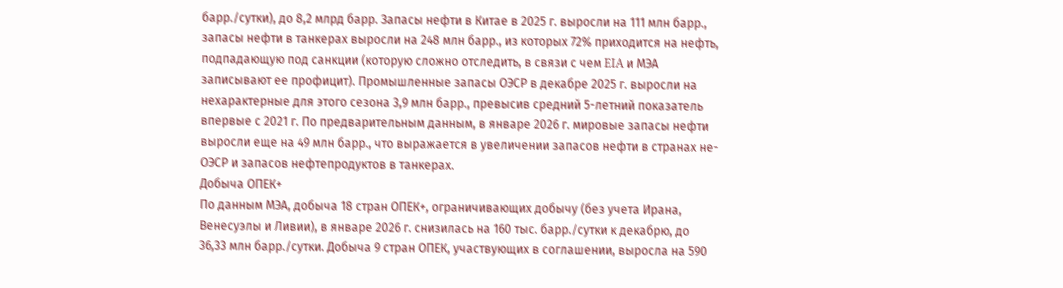барр./сутки), до 8,2 млрд барр. Запасы нефти в Китае в 2025 г. выросли на 111 млн барр., запасы нефти в танкерах выросли на 248 млн барр., из которых 72% приходится на нефть, подпадающую под санкции (которую сложно отследить, в связи с чем EIA и МЭА записывают ее профицит). Промышленные запасы ОЭСР в декабре 2025 г. выросли на нехарактерные для этого сезона 3,9 млн барр., превысив средний 5-летний показатель впервые с 2021 г. По предварительным данным, в январе 2026 г. мировые запасы нефти выросли еще на 49 млн барр., что выражается в увеличении запасов нефти в странах не-ОЭСР и запасов нефтепродуктов в танкерах.
Добыча ОПЕК+
По данным МЭА, добыча 18 стран ОПЕК+, ограничивающих добычу (без учета Ирана, Венесуэлы и Ливии), в январе 2026 г. снизилась на 160 тыс. барр./сутки к декабрю, до 36,33 млн барр./сутки. Добыча 9 стран ОПЕК, участвующих в соглашении, выросла на 590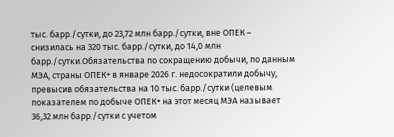тыс. барр./сутки, до 23,72 млн барр./сутки, вне ОПЕК – снизилась на 320 тыс. барр./сутки, до 14,0 млн барр./сутки.Обязательства по сокращению добычи, по данным МЭА, страны ОПЕК+ в январе 2026 г. недосократили добычу, превысив обязательства на 10 тыс. барр./сутки (целевым показателем по добыче ОПЕК+ на этот месяц МЭА называет 36,32 млн барр./сутки с учетом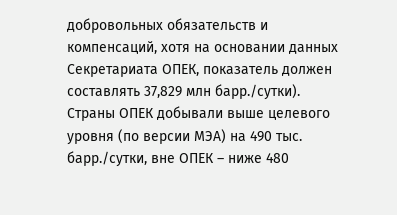добровольных обязательств и компенсаций, хотя на основании данных Секретариата ОПЕК, показатель должен составлять 37,829 млн барр./сутки). Страны ОПЕК добывали выше целевого уровня (по версии МЭА) на 490 тыс. барр./сутки, вне ОПЕК – ниже 480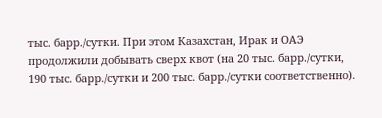тыс. барр./сутки. При этом Казахстан, Ирак и ОАЭ продолжили добывать сверх квот (на 20 тыс. барр./сутки, 190 тыс. барр./сутки и 200 тыс. барр./сутки соответственно).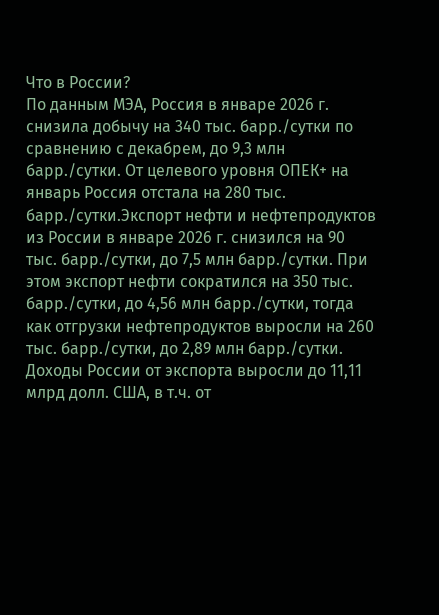Что в России?
По данным МЭА, Россия в январе 2026 г. снизила добычу на 340 тыс. барр./сутки по сравнению с декабрем, до 9,3 млн барр./сутки. От целевого уровня ОПЕК+ на январь Россия отстала на 280 тыс. барр./сутки.Экспорт нефти и нефтепродуктов из России в январе 2026 г. снизился на 90 тыс. барр./сутки, до 7,5 млн барр./сутки. При этом экспорт нефти сократился на 350 тыс. барр./сутки, до 4,56 млн барр./сутки, тогда как отгрузки нефтепродуктов выросли на 260 тыс. барр./сутки, до 2,89 млн барр./сутки.
Доходы России от экспорта выросли до 11,11 млрд долл. США, в т.ч. от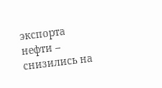экспорта нефти – снизились на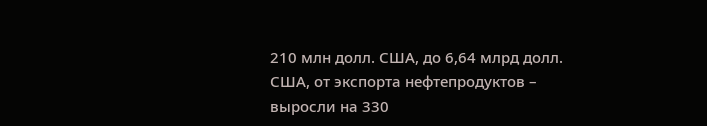210 млн долл. США, до 6,64 млрд долл. США, от экспорта нефтепродуктов – выросли на 330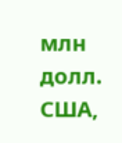млн долл. США,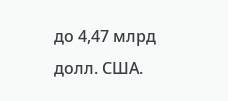до 4,47 млрд долл. США.